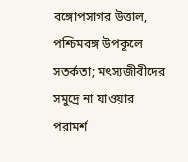বঙ্গোপসাগর উত্তাল, পশ্চিমবঙ্গ উপকূলে সতর্কতা; মৎস্যজীবীদের সমুদ্রে না যাওয়ার পরামর্শ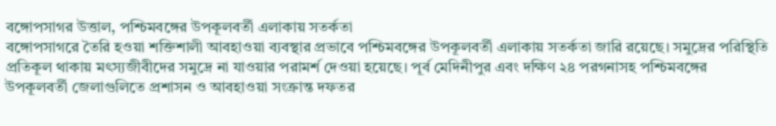বঙ্গোপসাগর উত্তাল, পশ্চিমবঙ্গের উপকূলবর্তী এলাকায় সতর্কতা
বঙ্গোপসাগরে তৈরি হওয়া শক্তিশালী আবহাওয়া ব্যবস্থার প্রভাবে পশ্চিমবঙ্গের উপকূলবর্তী এলাকায় সতর্কতা জারি রয়েছে। সমুদ্রের পরিস্থিতি প্রতিকূল থাকায় মৎস্যজীবীদের সমুদ্রে না যাওয়ার পরামর্শ দেওয়া হয়েছে। পূর্ব মেদিনীপুর এবং দক্ষিণ ২৪ পরগনাসহ পশ্চিমবঙ্গের উপকূলবর্তী জেলাগুলিতে প্রশাসন ও আবহাওয়া সংক্রান্ত দফতর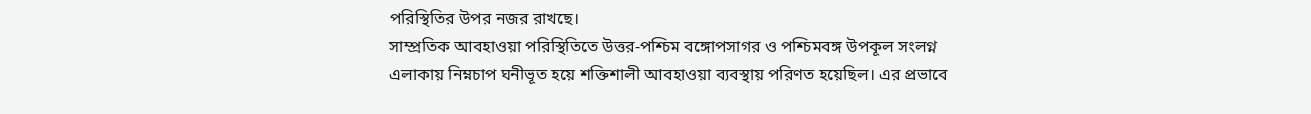পরিস্থিতির উপর নজর রাখছে।
সাম্প্রতিক আবহাওয়া পরিস্থিতিতে উত্তর-পশ্চিম বঙ্গোপসাগর ও পশ্চিমবঙ্গ উপকূল সংলগ্ন এলাকায় নিম্নচাপ ঘনীভূত হয়ে শক্তিশালী আবহাওয়া ব্যবস্থায় পরিণত হয়েছিল। এর প্রভাবে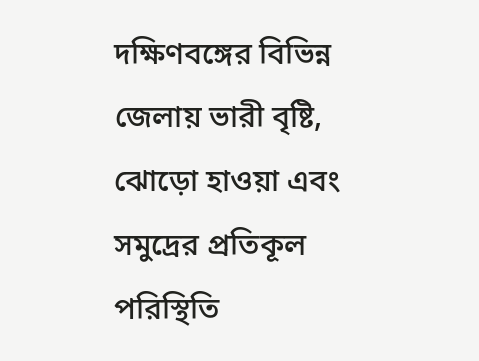দক্ষিণবঙ্গের বিভিন্ন জেলায় ভারী বৃষ্টি, ঝোড়ো হাওয়া এবং সমুদ্রের প্রতিকূল পরিস্থিতি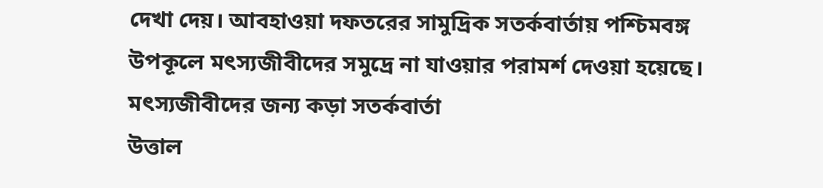দেখা দেয়। আবহাওয়া দফতরের সামুদ্রিক সতর্কবার্তায় পশ্চিমবঙ্গ উপকূলে মৎস্যজীবীদের সমুদ্রে না যাওয়ার পরামর্শ দেওয়া হয়েছে।
মৎস্যজীবীদের জন্য কড়া সতর্কবার্তা
উত্তাল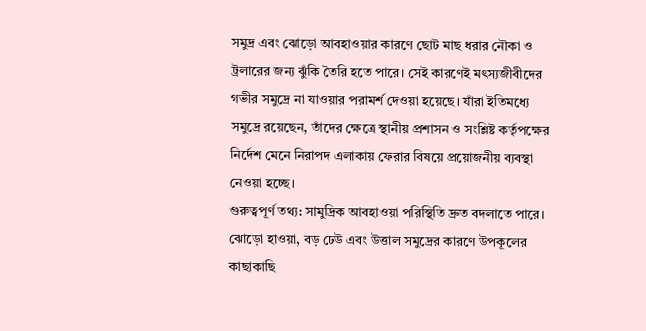সমুদ্র এবং ঝোড়ো আবহাওয়ার কারণে ছোট মাছ ধরার নৌকা ও ট্রলারের জন্য ঝুঁকি তৈরি হতে পারে। সেই কারণেই মৎস্যজীবীদের গভীর সমুদ্রে না যাওয়ার পরামর্শ দেওয়া হয়েছে। যাঁরা ইতিমধ্যে সমুদ্রে রয়েছেন, তাঁদের ক্ষেত্রে স্থানীয় প্রশাসন ও সংশ্লিষ্ট কর্তৃপক্ষের নির্দেশ মেনে নিরাপদ এলাকায় ফেরার বিষয়ে প্রয়োজনীয় ব্যবস্থা নেওয়া হচ্ছে।
গুরুত্বপূর্ণ তথ্য: সামুদ্রিক আবহাওয়া পরিস্থিতি দ্রুত বদলাতে পারে। ঝোড়ো হাওয়া, বড় ঢেউ এবং উত্তাল সমুদ্রের কারণে উপকূলের কাছাকাছি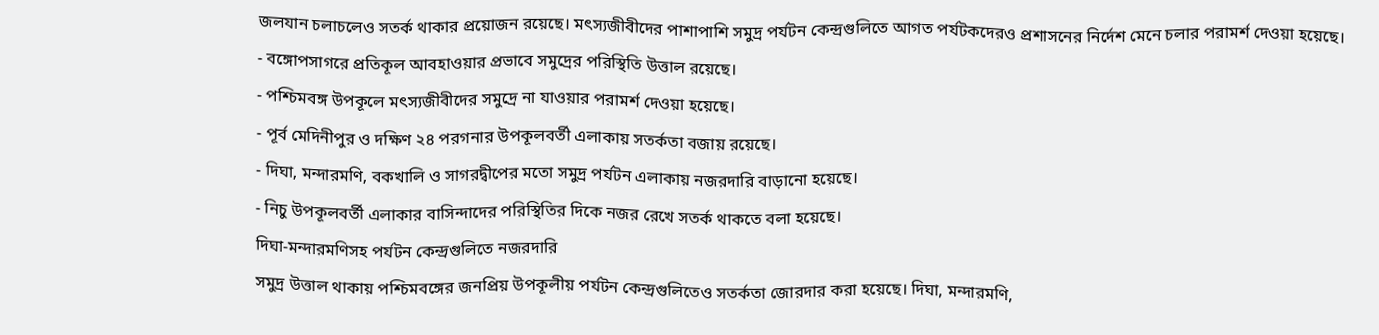জলযান চলাচলেও সতর্ক থাকার প্রয়োজন রয়েছে। মৎস্যজীবীদের পাশাপাশি সমুদ্র পর্যটন কেন্দ্রগুলিতে আগত পর্যটকদেরও প্রশাসনের নির্দেশ মেনে চলার পরামর্শ দেওয়া হয়েছে।
- বঙ্গোপসাগরে প্রতিকূল আবহাওয়ার প্রভাবে সমুদ্রের পরিস্থিতি উত্তাল রয়েছে।
- পশ্চিমবঙ্গ উপকূলে মৎস্যজীবীদের সমুদ্রে না যাওয়ার পরামর্শ দেওয়া হয়েছে।
- পূর্ব মেদিনীপুর ও দক্ষিণ ২৪ পরগনার উপকূলবর্তী এলাকায় সতর্কতা বজায় রয়েছে।
- দিঘা, মন্দারমণি, বকখালি ও সাগরদ্বীপের মতো সমুদ্র পর্যটন এলাকায় নজরদারি বাড়ানো হয়েছে।
- নিচু উপকূলবর্তী এলাকার বাসিন্দাদের পরিস্থিতির দিকে নজর রেখে সতর্ক থাকতে বলা হয়েছে।
দিঘা-মন্দারমণিসহ পর্যটন কেন্দ্রগুলিতে নজরদারি
সমুদ্র উত্তাল থাকায় পশ্চিমবঙ্গের জনপ্রিয় উপকূলীয় পর্যটন কেন্দ্রগুলিতেও সতর্কতা জোরদার করা হয়েছে। দিঘা, মন্দারমণি,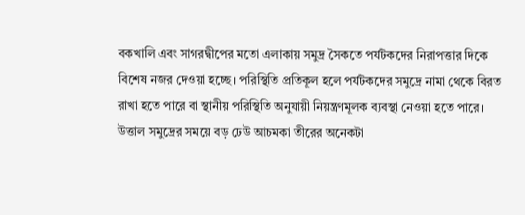বকখালি এবং সাগরদ্বীপের মতো এলাকায় সমুদ্র সৈকতে পর্যটকদের নিরাপত্তার দিকে বিশেষ নজর দেওয়া হচ্ছে। পরিস্থিতি প্রতিকূল হলে পর্যটকদের সমুদ্রে নামা থেকে বিরত রাখা হতে পারে বা স্থানীয় পরিস্থিতি অনুযায়ী নিয়ন্ত্রণমূলক ব্যবস্থা নেওয়া হতে পারে।
উত্তাল সমুদ্রের সময়ে বড় ঢেউ আচমকা তীরের অনেকটা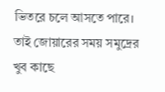ভিতরে চলে আসতে পারে। তাই জোয়ারের সময় সমুদ্রের খুব কাছে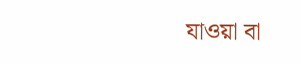যাওয়া বা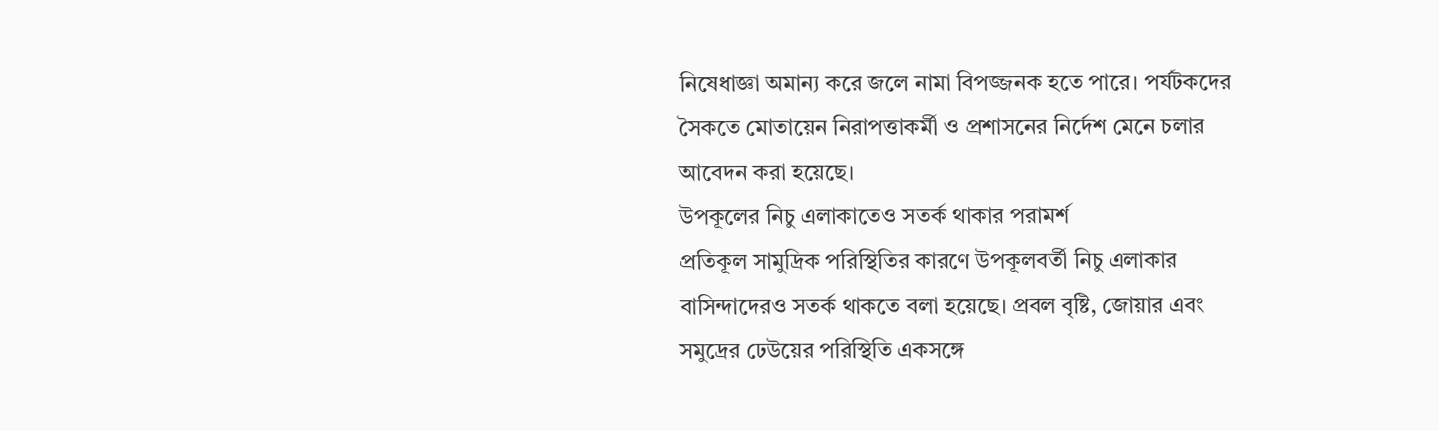নিষেধাজ্ঞা অমান্য করে জলে নামা বিপজ্জনক হতে পারে। পর্যটকদের সৈকতে মোতায়েন নিরাপত্তাকর্মী ও প্রশাসনের নির্দেশ মেনে চলার আবেদন করা হয়েছে।
উপকূলের নিচু এলাকাতেও সতর্ক থাকার পরামর্শ
প্রতিকূল সামুদ্রিক পরিস্থিতির কারণে উপকূলবর্তী নিচু এলাকার বাসিন্দাদেরও সতর্ক থাকতে বলা হয়েছে। প্রবল বৃষ্টি, জোয়ার এবং সমুদ্রের ঢেউয়ের পরিস্থিতি একসঙ্গে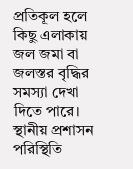প্রতিকূল হলে কিছু এলাকায় জল জমা বা জলস্তর বৃদ্ধির সমস্যা দেখা দিতে পারে। স্থানীয় প্রশাসন পরিস্থিতি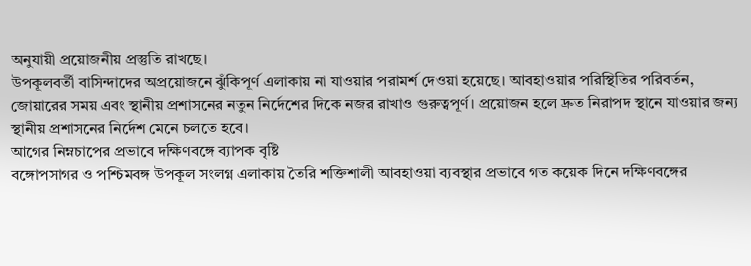অনুযায়ী প্রয়োজনীয় প্রস্তুতি রাখছে।
উপকূলবর্তী বাসিন্দাদের অপ্রয়োজনে ঝুঁকিপূর্ণ এলাকায় না যাওয়ার পরামর্শ দেওয়া হয়েছে। আবহাওয়ার পরিস্থিতির পরিবর্তন, জোয়ারের সময় এবং স্থানীয় প্রশাসনের নতুন নির্দেশের দিকে নজর রাখাও গুরুত্বপূর্ণ। প্রয়োজন হলে দ্রুত নিরাপদ স্থানে যাওয়ার জন্য স্থানীয় প্রশাসনের নির্দেশ মেনে চলতে হবে।
আগের নিম্নচাপের প্রভাবে দক্ষিণবঙ্গে ব্যাপক বৃষ্টি
বঙ্গোপসাগর ও পশ্চিমবঙ্গ উপকূল সংলগ্ন এলাকায় তৈরি শক্তিশালী আবহাওয়া ব্যবস্থার প্রভাবে গত কয়েক দিনে দক্ষিণবঙ্গের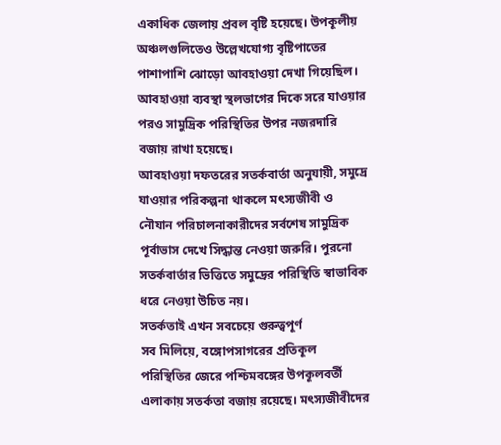একাধিক জেলায় প্রবল বৃষ্টি হয়েছে। উপকূলীয় অঞ্চলগুলিতেও উল্লেখযোগ্য বৃষ্টিপাতের পাশাপাশি ঝোড়ো আবহাওয়া দেখা গিয়েছিল। আবহাওয়া ব্যবস্থা স্থলভাগের দিকে সরে যাওয়ার পরও সামুদ্রিক পরিস্থিতির উপর নজরদারি বজায় রাখা হয়েছে।
আবহাওয়া দফতরের সতর্কবার্তা অনুযায়ী, সমুদ্রে যাওয়ার পরিকল্পনা থাকলে মৎস্যজীবী ও নৌযান পরিচালনাকারীদের সর্বশেষ সামুদ্রিক পূর্বাভাস দেখে সিদ্ধান্ত নেওয়া জরুরি। পুরনো সতর্কবার্তার ভিত্তিতে সমুদ্রের পরিস্থিতি স্বাভাবিক ধরে নেওয়া উচিত নয়।
সতর্কতাই এখন সবচেয়ে গুরুত্বপূর্ণ
সব মিলিয়ে, বঙ্গোপসাগরের প্রতিকূল পরিস্থিতির জেরে পশ্চিমবঙ্গের উপকূলবর্তী এলাকায় সতর্কতা বজায় রয়েছে। মৎস্যজীবীদের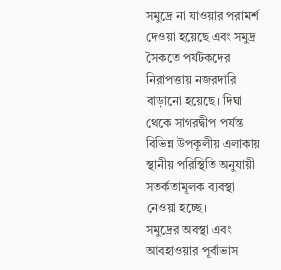সমুদ্রে না যাওয়ার পরামর্শ দেওয়া হয়েছে এবং সমুদ্র সৈকতে পর্যটকদের নিরাপত্তায় নজরদারি বাড়ানো হয়েছে। দিঘা থেকে সাগরদ্বীপ পর্যন্ত বিভিন্ন উপকূলীয় এলাকায় স্থানীয় পরিস্থিতি অনুযায়ী সতর্কতামূলক ব্যবস্থা নেওয়া হচ্ছে।
সমুদ্রের অবস্থা এবং আবহাওয়ার পূর্বাভাস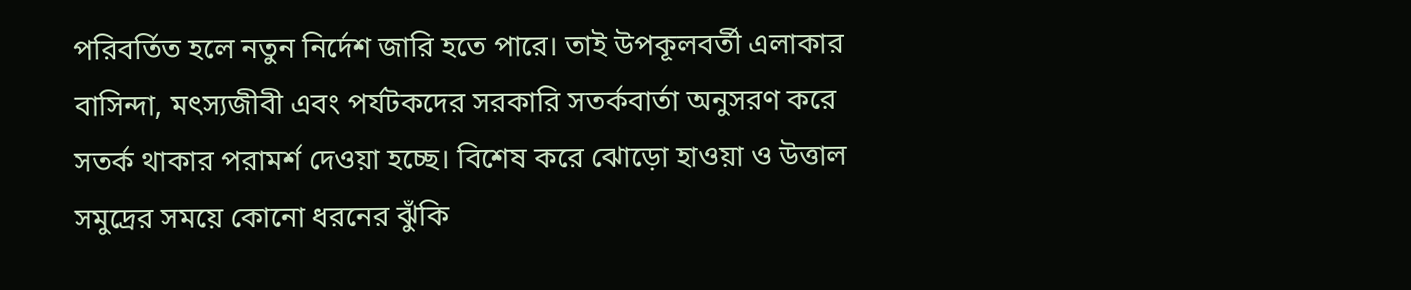পরিবর্তিত হলে নতুন নির্দেশ জারি হতে পারে। তাই উপকূলবর্তী এলাকার বাসিন্দা, মৎস্যজীবী এবং পর্যটকদের সরকারি সতর্কবার্তা অনুসরণ করে সতর্ক থাকার পরামর্শ দেওয়া হচ্ছে। বিশেষ করে ঝোড়ো হাওয়া ও উত্তাল সমুদ্রের সময়ে কোনো ধরনের ঝুঁকি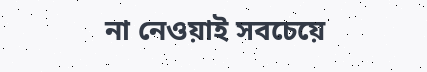না নেওয়াই সবচেয়ে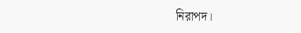নিরাপদ।